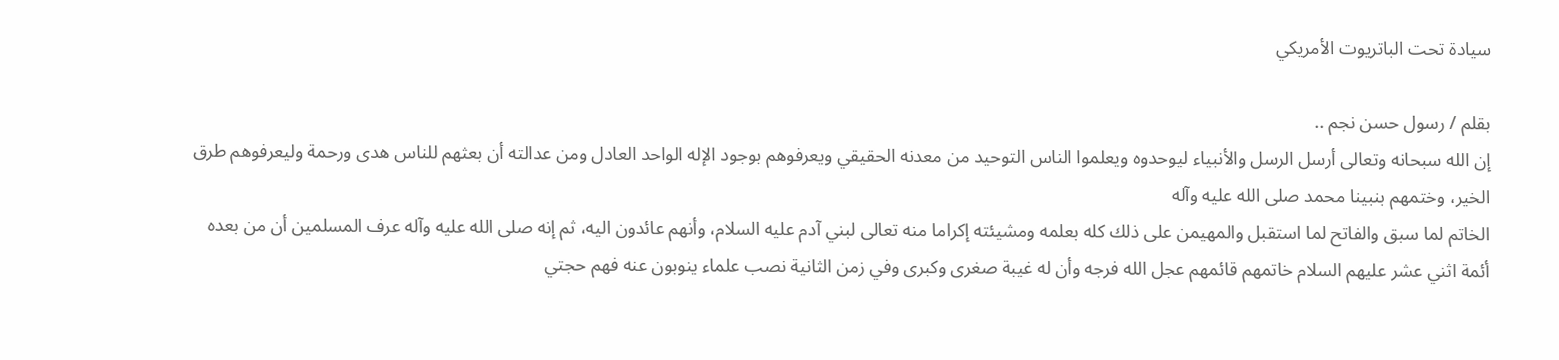سيادة تحت الباتريوت الأمريكي

بقلم / رسول حسن نجم ..
إن الله سبحانه وتعالى أرسل الرسل والأنبياء ليوحدوه ويعلموا الناس التوحيد من معدنه الحقيقي ويعرفوهم بوجود الإله الواحد العادل ومن عدالته أن بعثهم للناس هدى ورحمة وليعرفوهم طرق الخير، وختمهم بنبينا محمد صلى الله عليه وآله
الخاتم لما سبق والفاتح لما استقبل والمهيمن على ذلك كله بعلمه ومشيئته إكراما منه تعالى لبني آدم عليه السلام، وأنهم عائدون اليه، ثم إنه صلى الله عليه وآله عرف المسلمين أن من بعده أئمة اثني عشر عليهم السلام خاتمهم قائمهم عجل الله فرجه وأن له غيبة صغرى وكبرى وفي زمن الثانية نصب علماء ينوبون عنه فهم حجتي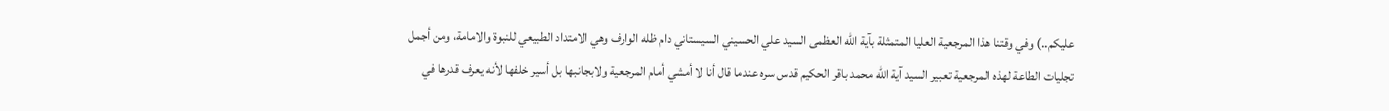عليكم..) وفي وقتنا هذا المرجعية العليا المتمثلة بآية الله العظمى السيد علي الحسيني السيستاني دام ظله الوارف وهي الامتداد الطبيعي للنبوة والامامة، ومن أجمل تجليات الطاعة لهذه المرجعية تعبير السيد آية الله محمد باقر الحكيم قدس سره عندما قال أنا لا أمشي أمام المرجعية ولابجانبها بل أسير خلفها لأنه يعرف قدرها في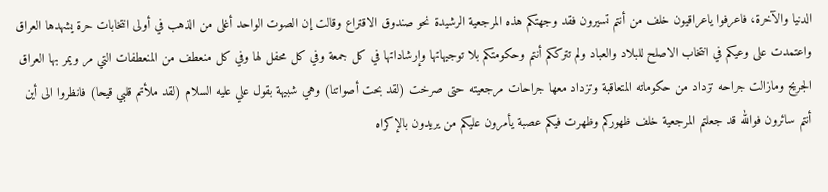الدنيا والآخرة، فاعرفوا ياعراقيون خلف من أنتم تسيرون فقد وجهتكم هذه المرجعية الرشيدة نحو صندوق الاقتراع وقالت إن الصوت الواحد أغلى من الذهب في أولى انتخابات حرة يشهدها العراق واعتمدت على وعيكم في انتخاب الاصلح للبلاد والعباد ولم تترككم أنتم وحكومتكم بلا توجيهاتها وإرشاداتها في كل جمعة وفي كل محفل لها وفي كل منعطف من المنعطفات التي مر ويمر بها العراق الجريح ومازالت جراحه تزداد من حكوماته المتعاقبة وتزداد معها جراحات مرجعيته حتى صرخت (لقد بحت أصواتنا) وهي شبيهة بقول علي عليه السلام (لقد ملأتم قلبي قيحا) فانظروا الى أين أنتم سائرون فوالله قد جعلتم المرجعية خلف ظهوركم وظهرت فيكم عصبة يأمرون عليكم من يريدون بالإكراه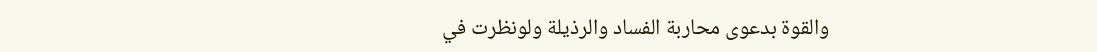والقوة بدعوى محاربة الفساد والرذيلة ولونظرت في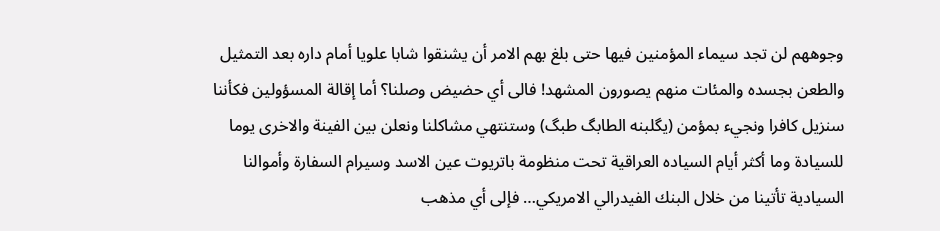وجوههم لن تجد سيماء المؤمنين فيها حتى بلغ بهم الامر أن يشنقوا شابا علويا أمام داره بعد التمثيل والطعن بجسده والمئات منهم يصورون المشهد! فالى أي حضيض وصلنا؟ أما إقالة المسؤولين فكأننا سنزيل كافرا ونجيء بمؤمن (يگلبنه الطابگ طبگ) وستنتهي مشاكلنا ونعلن بين الفينة والاخرى يوما للسيادة وما أكثر أيام السياده العراقية تحت منظومة باتريوت عين الاسد وسيرام السفارة وأموالنا السيادية تأتينا من خلال البنك الفيدرالي الامريكي… فإلى أي مذهب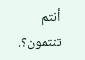أنتم تنتمون؟.